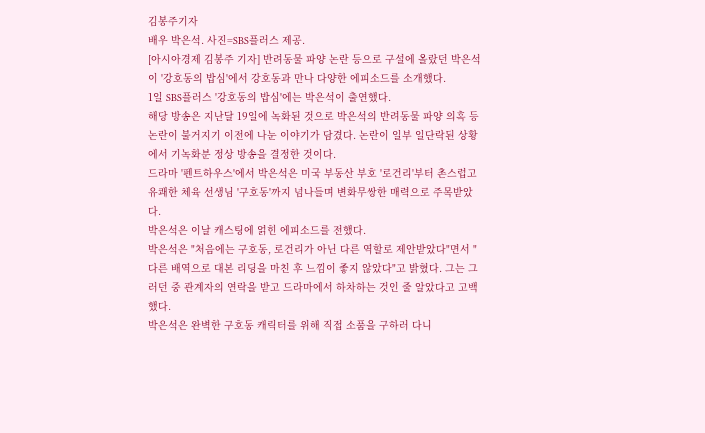김봉주기자
배우 박은석. 사진=SBS플러스 제공.
[아시아경제 김봉주 기자] 반려동물 파양 논란 등으로 구설에 올랐던 박은석이 '강호동의 밥심'에서 강호동과 만나 다양한 에피소드를 소개했다.
1일 SBS플러스 '강호동의 밥심'에는 박은석이 출연했다.
해당 방송은 지난달 19일에 녹화된 것으로 박은석의 반려동물 파양 의혹 등 논란이 불거지기 이전에 나눈 이야기가 담겼다. 논란이 일부 일단락된 상황에서 기녹화분 정상 방송을 결정한 것이다.
드라마 '펜트하우스'에서 박은석은 미국 부동산 부호 '로건리'부터 촌스럽고 유쾌한 체육 선생님 '구호동'까지 넘나들며 변화무쌍한 매력으로 주목받았다.
박은석은 이날 캐스팅에 얽힌 에피소드를 전했다.
박은석은 "처음에는 구호동, 로건리가 아닌 다른 역할로 제안받았다"면서 "다른 배역으로 대본 리딩을 마친 후 느낌이 좋지 않았다"고 밝혔다. 그는 그러던 중 관계자의 연락을 받고 드라마에서 하차하는 것인 줄 알았다고 고백했다.
박은석은 완벽한 구호동 캐릭터를 위해 직접 소품을 구하러 다니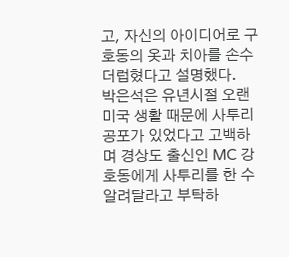고, 자신의 아이디어로 구호동의 옷과 치아를 손수 더럽혔다고 설명했다.
박은석은 유년시절 오랜 미국 생활 때문에 사투리 공포가 있었다고 고백하며 경상도 출신인 MC 강호동에게 사투리를 한 수 알려달라고 부탁하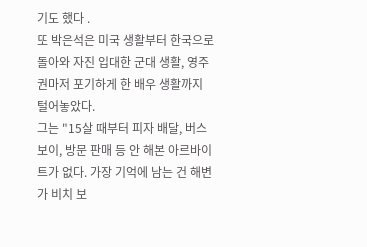기도 했다 .
또 박은석은 미국 생활부터 한국으로 돌아와 자진 입대한 군대 생활, 영주권마저 포기하게 한 배우 생활까지 털어놓았다.
그는 "15살 때부터 피자 배달, 버스 보이, 방문 판매 등 안 해본 아르바이트가 없다. 가장 기억에 남는 건 해변가 비치 보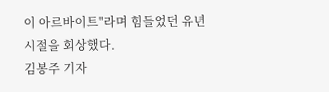이 아르바이트"라며 힘들었던 유년시절을 회상했다.
김봉주 기자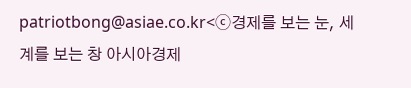patriotbong@asiae.co.kr<ⓒ경제를 보는 눈, 세계를 보는 창 아시아경제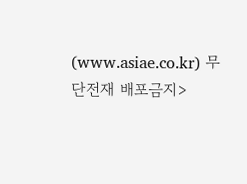(www.asiae.co.kr) 무단전재 배포금지>